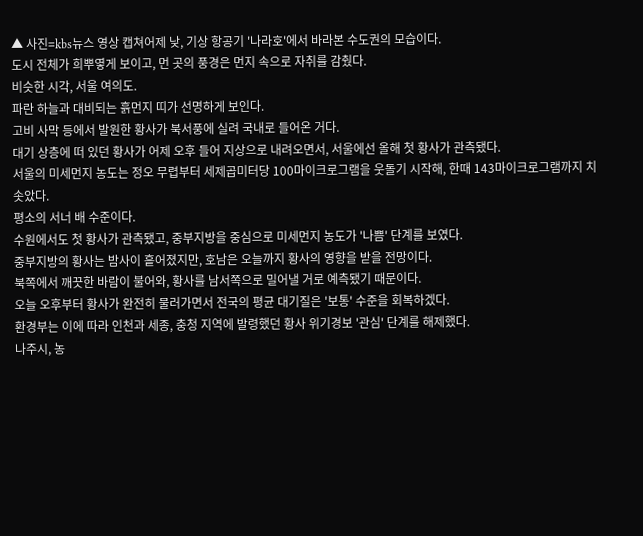▲ 사진=kbs뉴스 영상 캡쳐어제 낮, 기상 항공기 '나라호'에서 바라본 수도권의 모습이다.
도시 전체가 희뿌옇게 보이고, 먼 곳의 풍경은 먼지 속으로 자취를 감췄다.
비슷한 시각, 서울 여의도.
파란 하늘과 대비되는 흙먼지 띠가 선명하게 보인다.
고비 사막 등에서 발원한 황사가 북서풍에 실려 국내로 들어온 거다.
대기 상층에 떠 있던 황사가 어제 오후 들어 지상으로 내려오면서, 서울에선 올해 첫 황사가 관측됐다.
서울의 미세먼지 농도는 정오 무렵부터 세제곱미터당 100마이크로그램을 웃돌기 시작해, 한때 143마이크로그램까지 치솟았다.
평소의 서너 배 수준이다.
수원에서도 첫 황사가 관측됐고, 중부지방을 중심으로 미세먼지 농도가 '나쁨' 단계를 보였다.
중부지방의 황사는 밤사이 흩어졌지만, 호남은 오늘까지 황사의 영향을 받을 전망이다.
북쪽에서 깨끗한 바람이 불어와, 황사를 남서쪽으로 밀어낼 거로 예측됐기 때문이다.
오늘 오후부터 황사가 완전히 물러가면서 전국의 평균 대기질은 '보통' 수준을 회복하겠다.
환경부는 이에 따라 인천과 세종, 충청 지역에 발령했던 황사 위기경보 '관심' 단계를 해제했다.
나주시, 농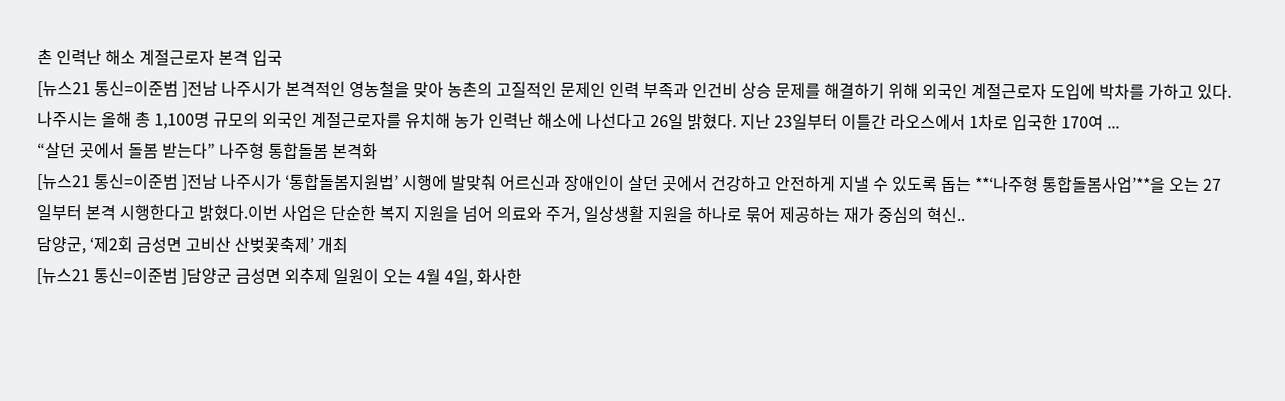촌 인력난 해소 계절근로자 본격 입국
[뉴스21 통신=이준범 ]전남 나주시가 본격적인 영농철을 맞아 농촌의 고질적인 문제인 인력 부족과 인건비 상승 문제를 해결하기 위해 외국인 계절근로자 도입에 박차를 가하고 있다.나주시는 올해 총 1,100명 규모의 외국인 계절근로자를 유치해 농가 인력난 해소에 나선다고 26일 밝혔다. 지난 23일부터 이틀간 라오스에서 1차로 입국한 170여 ...
“살던 곳에서 돌봄 받는다” 나주형 통합돌봄 본격화
[뉴스21 통신=이준범 ]전남 나주시가 ‘통합돌봄지원법’ 시행에 발맞춰 어르신과 장애인이 살던 곳에서 건강하고 안전하게 지낼 수 있도록 돕는 **‘나주형 통합돌봄사업’**을 오는 27일부터 본격 시행한다고 밝혔다.이번 사업은 단순한 복지 지원을 넘어 의료와 주거, 일상생활 지원을 하나로 묶어 제공하는 재가 중심의 혁신..
담양군, ‘제2회 금성면 고비산 산벚꽃축제’ 개최
[뉴스21 통신=이준범 ]담양군 금성면 외추제 일원이 오는 4월 4일, 화사한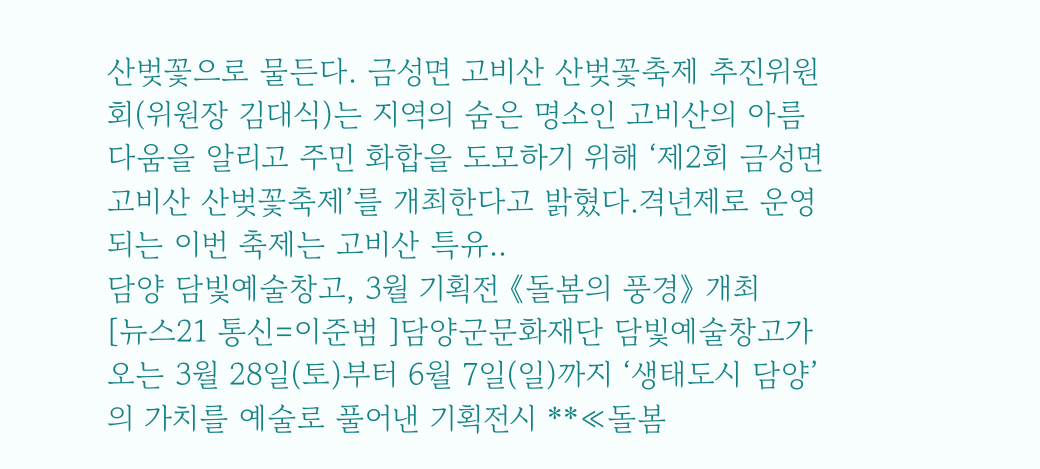산벚꽃으로 물든다. 금성면 고비산 산벚꽃축제 추진위원회(위원장 김대식)는 지역의 숨은 명소인 고비산의 아름다움을 알리고 주민 화합을 도모하기 위해 ‘제2회 금성면 고비산 산벚꽃축제’를 개최한다고 밝혔다.격년제로 운영되는 이번 축제는 고비산 특유..
담양 담빛예술창고, 3월 기획전 《돌봄의 풍경》 개최
[뉴스21 통신=이준범 ]담양군문화재단 담빛예술창고가 오는 3월 28일(토)부터 6월 7일(일)까지 ‘생태도시 담양’의 가치를 예술로 풀어낸 기획전시 **≪돌봄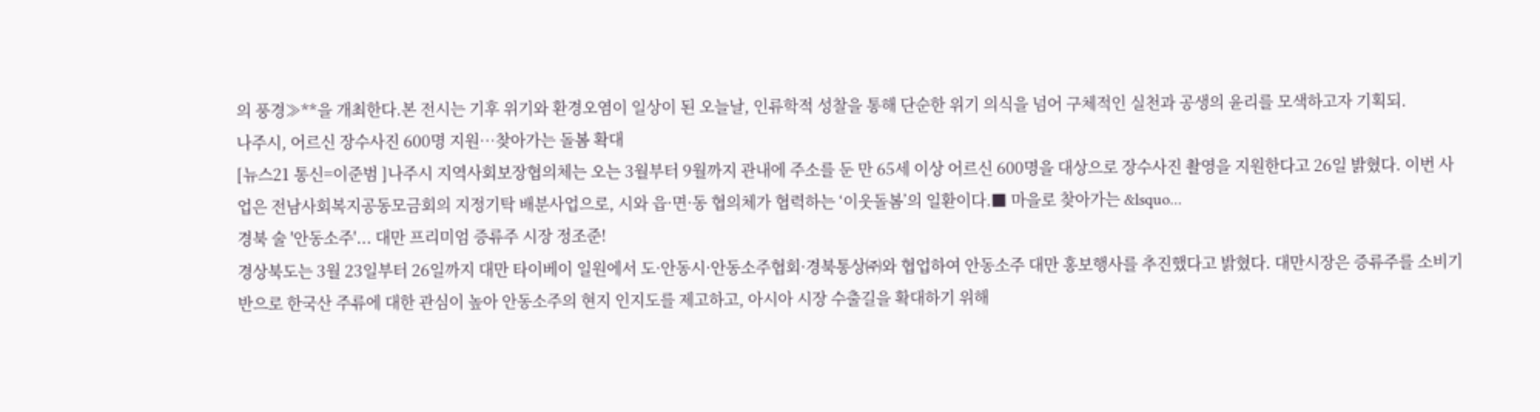의 풍경≫**을 개최한다.본 전시는 기후 위기와 환경오염이 일상이 된 오늘날, 인류학적 성찰을 통해 단순한 위기 의식을 넘어 구체적인 실천과 공생의 윤리를 모색하고자 기획되.
나주시, 어르신 장수사진 600명 지원…찾아가는 돌봄 확대
[뉴스21 통신=이준범 ]나주시 지역사회보장협의체는 오는 3월부터 9월까지 관내에 주소를 둔 만 65세 이상 어르신 600명을 대상으로 장수사진 촬영을 지원한다고 26일 밝혔다. 이번 사업은 전남사회복지공동모금회의 지정기탁 배분사업으로, 시와 읍·면·동 협의체가 협력하는 ‘이웃돌봄’의 일환이다.■ 마을로 찾아가는 &lsquo...
경북 술 '안동소주'... 대만 프리미엄 증류주 시장 정조준!
경상북도는 3월 23일부터 26일까지 대만 타이베이 일원에서 도·안동시·안동소주협회·경북통상㈜와 협업하여 안동소주 대만 홍보행사를 추진했다고 밝혔다. 대만시장은 증류주를 소비기반으로 한국산 주류에 대한 관심이 높아 안동소주의 현지 인지도를 제고하고, 아시아 시장 수출길을 확대하기 위해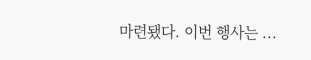마련됐다. 이번 행사는 ...